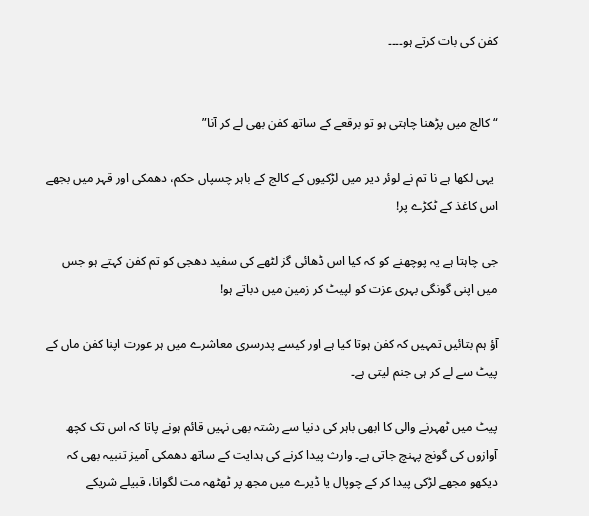کفن کی بات کرتے ہو۔۔۔۔


“کالج میں پڑھنا چاہتی ہو تو برقعے کے ساتھ کفن بھی لے کر آنا”

 یہی لکھا ہے نا تم نے لوئر دیر میں لڑکیوں کے کالج کے باہر چسپاں حکم، دھمکی اور قہر میں بجھے اس کاغذ کے ٹکڑے پر!

جی چاہتا ہے یہ پوچھنے کو کہ کیا اس ڈھائی گز لٹھے کی سفید دھجی کو تم کفن کہتے ہو جس میں اپنی گونگی بہری عزت کو لپیٹ کر زمین میں دباتے ہو!

آؤ ہم بتائیں تمہیں کہ کفن ہوتا کیا ہے اور کیسے پدرسری معاشرے میں ہر عورت اپنا کفن ماں کے پیٹ سے لے کر ہی جنم لیتی ہے۔

پیٹ میں ٹھہرنے والی کا ابھی باہر کی دنیا سے رشتہ بھی نہیں قائم ہونے پاتا کہ اس تک کچھ آوازوں کی گونج پہنچ جاتی ہے۔ وارث پیدا کرنے کی ہدایت کے ساتھ دھمکی آمیز تنبیہ بھی کہ دیکھو مجھے لڑکی پیدا کر کے چوپال یا ڈیرے میں مجھ پر ٹھٹھہ مت لگوانا، قبیلے شریکے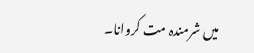میں شرمندہ مت کروانا۔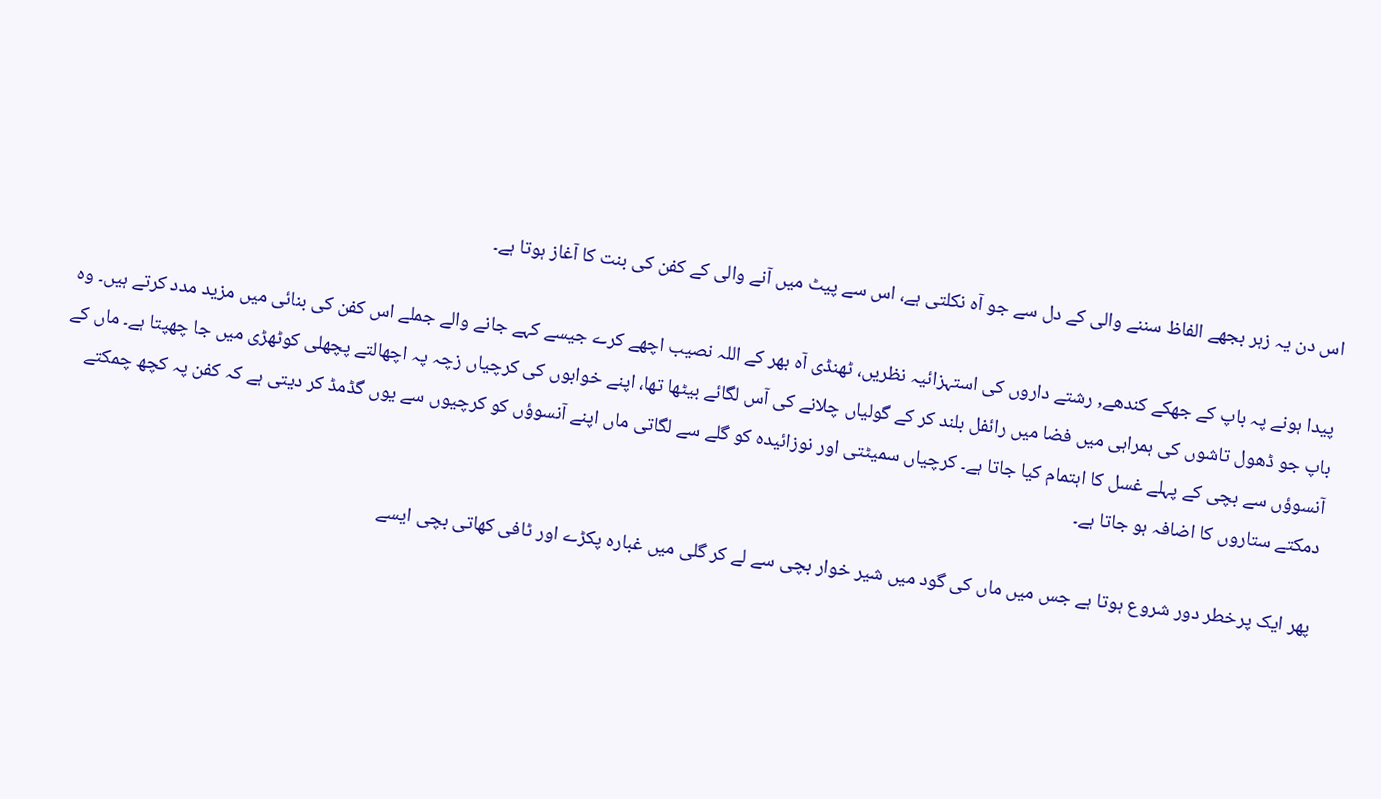اس دن یہ زہر بجھے الفاظ سننے والی کے دل سے جو آہ نکلتی ہے، اس سے پیٹ میں آنے والی کے کفن کی بنت کا آغاز ہوتا ہے۔

پیدا ہونے پہ باپ کے جھکے کندھے, رشتے داروں کی استہزائیہ نظریں، ٹھنڈی آہ بھر کے اللہ نصیب اچھے کرے جیسے کہے جانے والے جملے اس کفن کی بنائی میں مزید مدد کرتے ہیں۔ وہ باپ جو ڈھول تاشوں کی ہمراہی میں فضا میں رائفل بلند کر کے گولیاں چلانے کی آس لگائے بیٹھا تھا، اپنے خوابوں کی کرچیاں زچہ پہ اچھالتے پچھلی کوٹھڑی میں جا چھپتا ہے۔ ماں کے آنسوؤں سے بچی کے پہلے غسل کا اہتمام کیا جاتا ہے۔ کرچیاں سمیٹتی اور نوزائیدہ کو گلے سے لگاتی ماں اپنے آنسوؤں کو کرچیوں سے یوں گڈمڈ کر دیتی ہے کہ کفن پہ کچھ چمکتے دمکتے ستاروں کا اضافہ ہو جاتا ہے۔

پھر ایک پرخطر دور شروع ہوتا ہے جس میں ماں کی گود میں شیر خوار بچی سے لے کر گلی میں غبارہ پکڑے اور ٹافی کھاتی بچی ایسے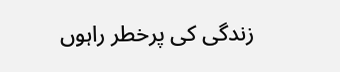زندگی کی پرخطر راہوں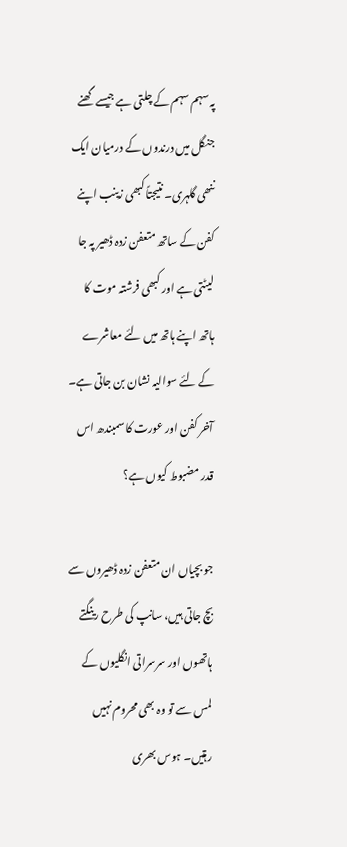پہ سہم سہم کے چلتی ہے جیسے گھنے جنگل میں درندوں کے درمیان ایک ننھی گلہری۔ نتیجتاً کبھی زینب اپنے کفن کے ساتھ متعفن زدہ ڈھیر پہ جا لیٹتی ہے اور کبھی فرشتہ موت کا ہاتھ اپنے ہاتھ میں لئے معاشرے کے لئے سوالیہ نشان بن جاتی ہے۔ آخر کفن اور عورت کا سمبندھ اس قدر مضبوط کیوں ہے؟

جو بچیاں ان متعفن زدہ ڈھیروں سے بچ جاتی ہیں، سانپ کی طرح رینگتے ہاتھوں اور سرسراتی انگلیوں کے لمس سے تو وہ بھی محروم نہیں رہتیں۔ ہوس بھری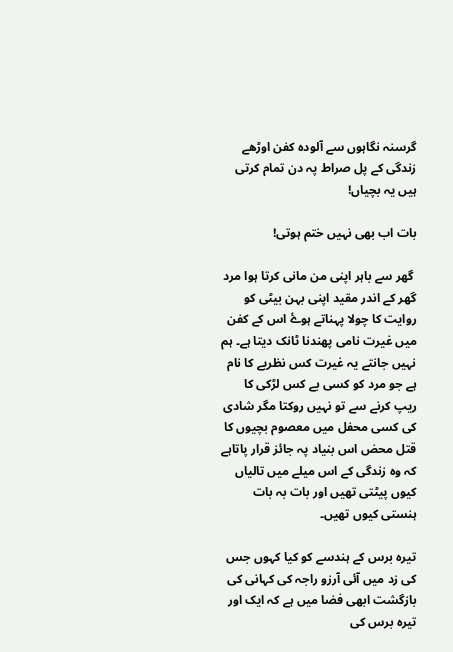گرسنہ نگاہوں سے آلودہ کفن اوڑھے زندگی کے پل صراط پہ دن تمام کرتی ہیں یہ بچیاں!

بات اب بھی نہیں ختم ہوتی!

 گھر سے باہر اپنی من مانی کرتا ہوا مرد گھر کے اندر مقید اپنی بہن بیٹی کو روایت کا چولا پہناتے ہوۓ اس کے کفن میں غیرت نامی پھندنا ٹانک دیتا ہے۔ ہم نہیں جانتے یہ غیرت کس نظریے کا نام ہے جو مرد کو کسی بے کس لڑکی کا ریپ کرنے سے تو نہیں روکتا مگر شادی کی کسی محفل میں معصوم بچیوں کا قتل محض اس بنیاد پہ جائز قرار پاتاہے کہ وہ زندگی کے اس میلے میں تالیاں کیوں پیٹتی تھیں اور بات بہ بات ہنستی کیوں تھیں۔

تیرہ برس کے ہندسے کو کیا کہوں جس کی زد میں آئی آرزو راجہ کی کہانی کی بازگشت ابھی فضا میں ہے کہ ایک اور تیرہ برس کی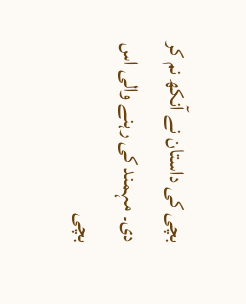بچی کی داستان نے آنکھ نم کر دی۔ مہمند کی رہنے والی اس بچی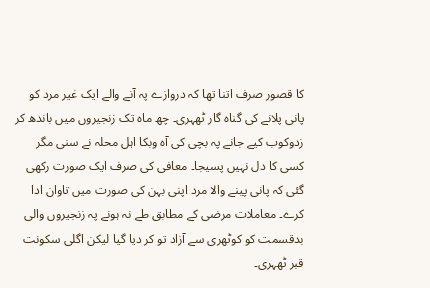کا قصور صرف اتنا تھا کہ دروازے پہ آنے والے ایک غیر مرد کو پانی پلانے کی گناہ گار ٹھہری۔ چھ ماہ تک زنجیروں میں باندھ کر زدوکوب کیے جانے پہ بچی کی آہ وبکا اہل محلہ نے سنی مگر کسی کا دل نہیں پسیجا۔ معافی کی صرف ایک صورت رکھی گئی کہ پانی پینے والا مرد اپنی بہن کی صورت میں تاوان ادا کرے۔ معاملات مرضی کے مطابق طے نہ ہونے پہ زنجیروں والی بدقسمت کو کوٹھری سے آزاد تو کر دیا گیا لیکن اگلی سکونت قبر ٹھہری۔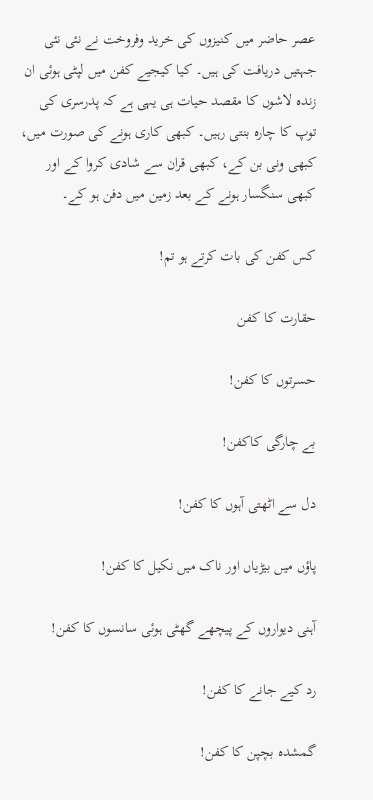عصر حاضر میں کنیزوں کی خرید وفروخت نے نئی نئی جہتیں دریافت کی ہیں۔ کیا کیجیے کفن میں لپٹی ہوئی ان زندہ لاشوں کا مقصد حیات ہی یہی ہے کہ پدرسری کی توپ کا چارہ بنتی رہیں۔ کبھی کاری ہونے کی صورت میں، کبھی ونی بن کے، کبھی قران سے شادی کروا کے اور کبھی سنگسار ہونے کے بعد زمین میں دفن ہو کے۔

کس کفن کی بات کرتے ہو تم!

حقارت کا کفن

حسرتوں کا کفن!

بے چارگی کاکفن!

دل سے اٹھتی آہوں کا کفن!

پاؤں میں بیڑیاں اور ناک میں نکیل کا کفن!

آہنی دیواروں کے پیچھے گھٹی ہوئی سانسوں کا کفن!

رد کیے جانے کا کفن!

گمشدہ بچپن کا کفن!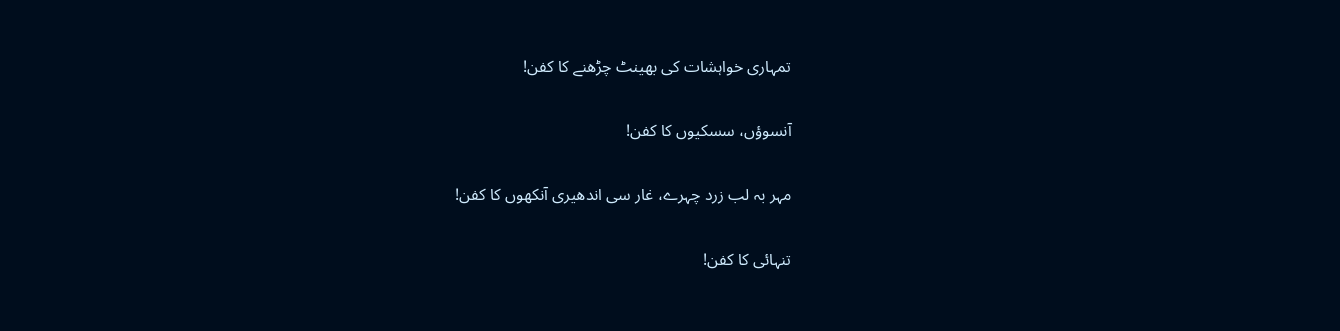تمہاری خواہشات کی بھینٹ چڑھنے کا کفن!

آنسوؤں، سسکیوں کا کفن!

مہر بہ لب زرد چہرے، غار سی اندھیری آنکھوں کا کفن!

تنہائی کا کفن!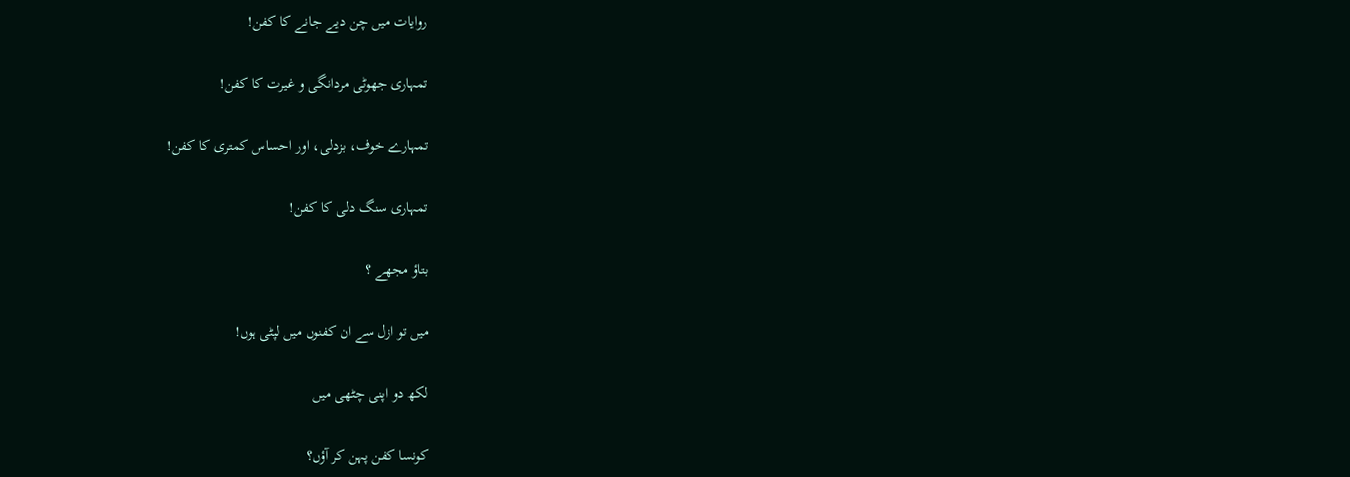روایات میں چن دیے جانے کا کفن!

تمہاری جھوٹی مردانگی و غیرت کا کفن!

تمہارے خوف، بزدلی، اور احساس کمتری کا کفن!

تمہاری سنگ دلی کا کفن!

بتاؤ مجھے ؟

میں تو ازل سے ان کفنوں میں لپٹی ہوں!

لکھ دو اپنی چٹھی میں

کونسا کفن پہن کر آؤں؟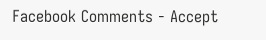Facebook Comments - Accept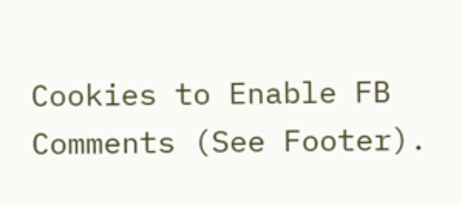Cookies to Enable FB Comments (See Footer).